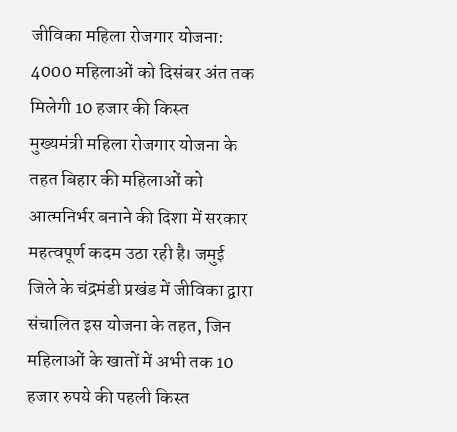जीविका महिला रोजगार योजना: 4000 महिलाओं को दिसंबर अंत तक मिलेगी 10 हजार की किस्त
मुख्यमंत्री महिला रोजगार योजना के तहत बिहार की महिलाओं को आत्मनिर्भर बनाने की दिशा में सरकार महत्वपूर्ण कदम उठा रही है। जमुई जिले के चंद्रमंडी प्रखंड में जीविका द्वारा संचालित इस योजना के तहत, जिन महिलाओं के खातों में अभी तक 10 हजार रुपये की पहली किस्त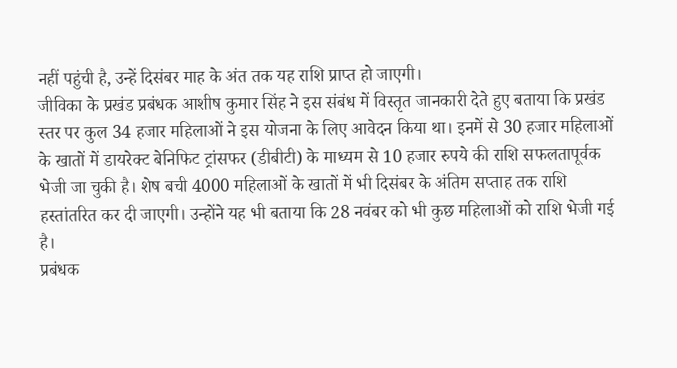नहीं पहुंची है, उन्हें दिसंबर माह के अंत तक यह राशि प्राप्त हो जाएगी।
जीविका के प्रखंड प्रबंधक आशीष कुमार सिंह ने इस संबंध में विस्तृत जानकारी देते हुए बताया कि प्रखंड स्तर पर कुल 34 हजार महिलाओं ने इस योजना के लिए आवेदन किया था। इनमें से 30 हजार महिलाओं के खातों में डायरेक्ट बेनिफिट ट्रांसफर (डीबीटी) के माध्यम से 10 हजार रुपये की राशि सफलतापूर्वक भेजी जा चुकी है। शेष बची 4000 महिलाओं के खातों में भी दिसंबर के अंतिम सप्ताह तक राशि हस्तांतरित कर दी जाएगी। उन्होंने यह भी बताया कि 28 नवंबर को भी कुछ महिलाओं को राशि भेजी गई है।
प्रबंधक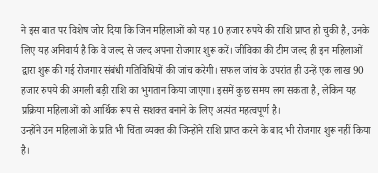ने इस बात पर विशेष जोर दिया कि जिन महिलाओं को यह 10 हजार रुपये की राशि प्राप्त हो चुकी है, उनके लिए यह अनिवार्य है कि वे जल्द से जल्द अपना रोजगार शुरू करें। जीविका की टीम जल्द ही इन महिलाओं द्वारा शुरू की गई रोजगार संबंधी गतिविधियों की जांच करेगी। सफल जांच के उपरांत ही उन्हें एक लाख 90 हजार रुपये की अगली बड़ी राशि का भुगतान किया जाएगा। इसमें कुछ समय लग सकता है, लेकिन यह प्रक्रिया महिलाओं को आर्थिक रूप से सशक्त बनाने के लिए अत्यंत महत्वपूर्ण है।
उन्होंने उन महिलाओं के प्रति भी चिंता व्यक्त की जिन्होंने राशि प्राप्त करने के बाद भी रोजगार शुरू नहीं किया है।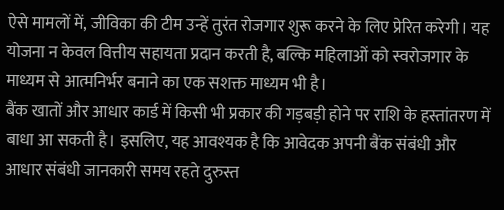ऐसे मामलों में, जीविका की टीम उन्हें तुरंत रोजगार शुरू करने के लिए प्रेरित करेगी। यह योजना न केवल वित्तीय सहायता प्रदान करती है, बल्कि महिलाओं को स्वरोजगार के माध्यम से आत्मनिर्भर बनाने का एक सशक्त माध्यम भी है।
बैंक खातों और आधार कार्ड में किसी भी प्रकार की गड़बड़ी होने पर राशि के हस्तांतरण में बाधा आ सकती है। इसलिए, यह आवश्यक है कि आवेदक अपनी बैंक संबंधी और आधार संबंधी जानकारी समय रहते दुरुस्त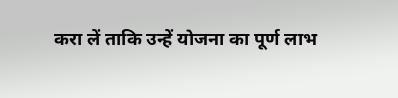करा लें ताकि उन्हें योजना का पूर्ण लाभ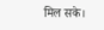मिल सके।